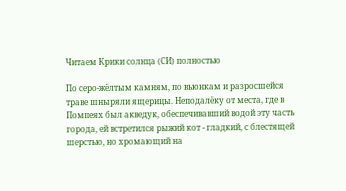Читаем Крики солнца (СИ) полностью

По серо-жёлтым камням, по вьюнкам и разросшейся траве шныряли ящерицы. Неподалёку от места, где в Помпеях был акведук, обеспечивавший водой эту часть города, ей встретился рыжий кот - гладкий, с блестящей шерстью, но хромающий на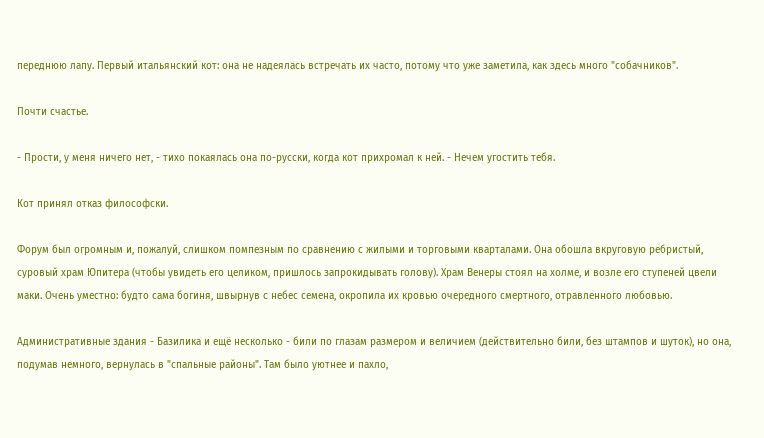переднюю лапу. Первый итальянский кот: она не надеялась встречать их часто, потому что уже заметила, как здесь много "собачников".

Почти счастье.

- Прости, у меня ничего нет, - тихо покаялась она по-русски, когда кот прихромал к ней. - Нечем угостить тебя.

Кот принял отказ философски.

Форум был огромным и, пожалуй, слишком помпезным по сравнению с жилыми и торговыми кварталами. Она обошла вкруговую ребристый, суровый храм Юпитера (чтобы увидеть его целиком, пришлось запрокидывать голову). Храм Венеры стоял на холме, и возле его ступеней цвели маки. Очень уместно: будто сама богиня, швырнув с небес семена, окропила их кровью очередного смертного, отравленного любовью.

Административные здания - Базилика и ещё несколько - били по глазам размером и величием (действительно били, без штампов и шуток), но она, подумав немного, вернулась в "спальные районы". Там было уютнее и пахло,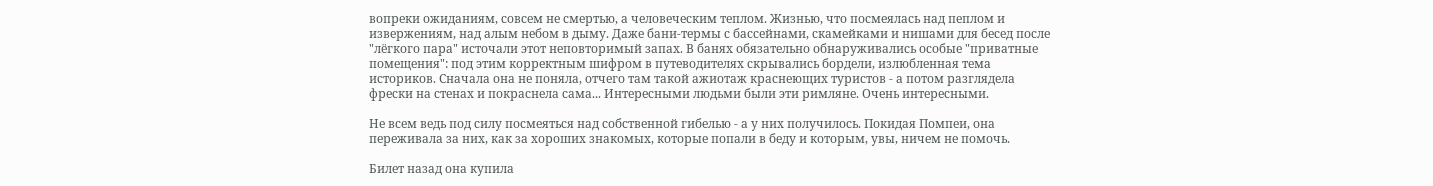вопреки ожиданиям, совсем не смертью, а человеческим теплом. Жизнью, что посмеялась над пеплом и извержениям, над алым небом в дыму. Даже бани-термы с бассейнами, скамейками и нишами для бесед после "лёгкого пара" источали этот неповторимый запах. В банях обязательно обнаруживались особые "приватные помещения": под этим корректным шифром в путеводителях скрывались бордели, излюбленная тема историков. Сначала она не поняла, отчего там такой ажиотаж краснеющих туристов - а потом разглядела фрески на стенах и покраснела сама... Интересными людьми были эти римляне. Очень интересными.

Не всем ведь под силу посмеяться над собственной гибелью - а у них получилось. Покидая Помпеи, она переживала за них, как за хороших знакомых, которые попали в беду и которым, увы, ничем не помочь.

Билет назад она купила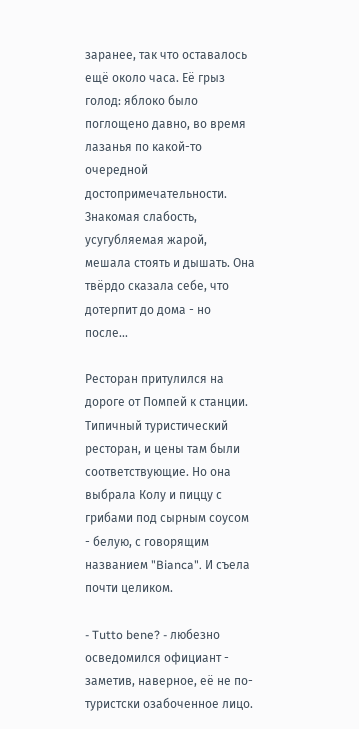заранее, так что оставалось ещё около часа. Её грыз голод: яблоко было поглощено давно, во время лазанья по какой-то очередной достопримечательности. Знакомая слабость, усугубляемая жарой, мешала стоять и дышать. Она твёрдо сказала себе, что дотерпит до дома - но после...

Ресторан притулился на дороге от Помпей к станции. Типичный туристический ресторан, и цены там были соответствующие. Но она выбрала Колу и пиццу с грибами под сырным соусом - белую, с говорящим названием "Bianca". И съела почти целиком.

- Tutto bene? - любезно осведомился официант - заметив, наверное, её не по-туристски озабоченное лицо.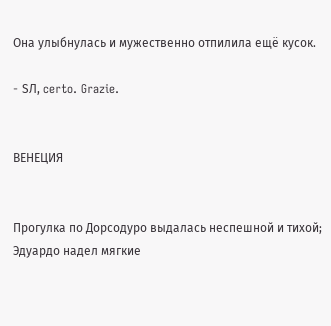Она улыбнулась и мужественно отпилила ещё кусок.

- SЛ, certo. Grazie.


ВЕНЕЦИЯ


Прогулка по Дорсодуро выдалась неспешной и тихой; Эдуардо надел мягкие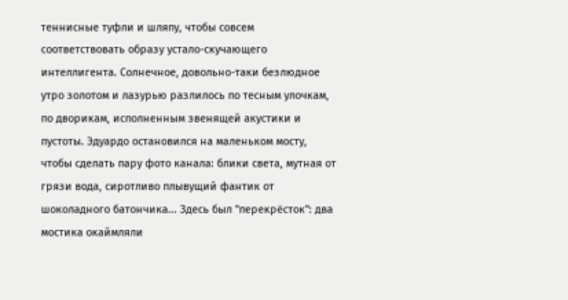теннисные туфли и шляпу, чтобы совсем соответствовать образу устало-скучающего интеллигента. Солнечное, довольно-таки безлюдное утро золотом и лазурью разлилось по тесным улочкам, по дворикам, исполненным звенящей акустики и пустоты. Эдуардо остановился на маленьком мосту, чтобы сделать пару фото канала: блики света, мутная от грязи вода, сиротливо плывущий фантик от шоколадного батончика... Здесь был "перекрёсток": два мостика окаймляли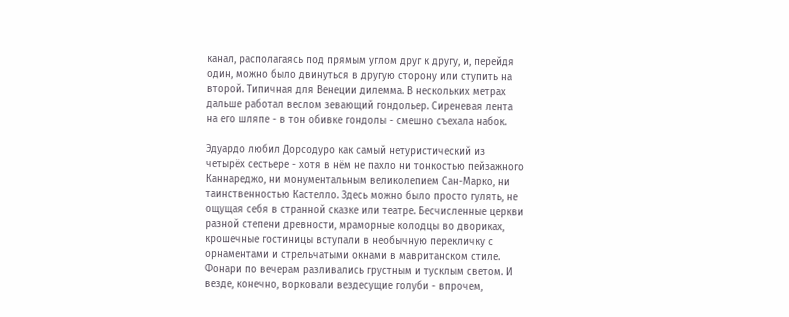канал, располагаясь под прямым углом друг к другу, и, перейдя один, можно было двинуться в другую сторону или ступить на второй. Типичная для Венеции дилемма. В нескольких метрах дальше работал веслом зевающий гондольер. Сиреневая лента на его шляпе - в тон обивке гондолы - смешно съехала набок.

Эдуардо любил Дорсодуро как самый нетуристический из четырёх сестьере - хотя в нём не пахло ни тонкостью пейзажного Каннареджо, ни монументальным великолепием Сан-Марко, ни таинственностью Кастелло. Здесь можно было просто гулять, не ощущая себя в странной сказке или театре. Бесчисленные церкви разной степени древности, мраморные колодцы во двориках, крошечные гостиницы вступали в необычную перекличку с орнаментами и стрельчатыми окнами в мавританском стиле. Фонари по вечерам разливались грустным и тусклым светом. И везде, конечно, ворковали вездесущие голуби - впрочем,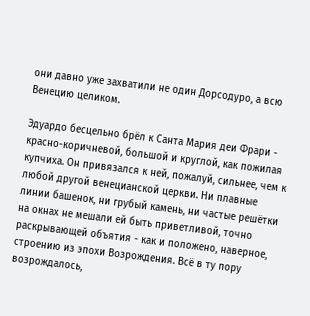они давно уже захватили не один Дорсодуро, а всю Венецию целиком.

Эдуардо бесцельно брёл к Санта Мария деи Фрари - красно-коричневой, большой и круглой, как пожилая купчиха. Он привязался к ней, пожалуй, сильнее, чем к любой другой венецианской церкви. Ни плавные линии башенок, ни грубый камень, ни частые решётки на окнах не мешали ей быть приветливой, точно раскрывающей объятия - как и положено, наверное, строению из эпохи Возрождения. Всё в ту пору возрождалось,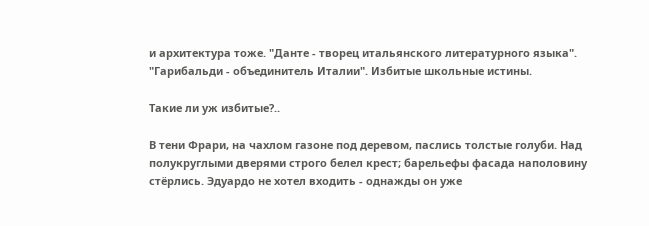и архитектура тоже. "Данте - творец итальянского литературного языка". "Гарибальди - объединитель Италии". Избитые школьные истины.

Такие ли уж избитые?..

В тени Фрари, на чахлом газоне под деревом, паслись толстые голуби. Над полукруглыми дверями строго белел крест; барельефы фасада наполовину стёрлись. Эдуардо не хотел входить - однажды он уже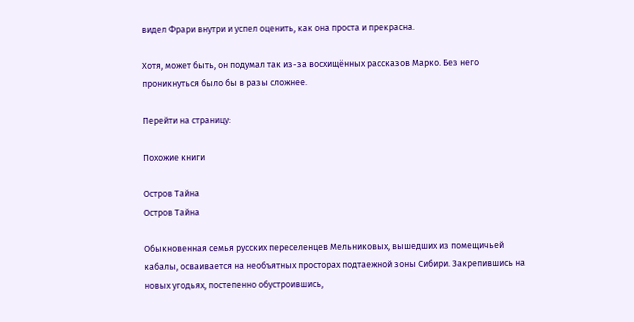видел Фрари внутри и успел оценить, как она проста и прекрасна.

Хотя, может быть, он подумал так из-за восхищённых рассказов Марко. Без него проникнуться было бы в разы сложнее.

Перейти на страницу:

Похожие книги

Остров Тайна
Остров Тайна

Обыкновенная семья русских переселенцев Мельниковых, вышедших из помещичьей кабалы, осваивается на необъятных просторах подтаежной зоны Сибири. Закрепившись на новых угодьях, постепенно обустроившись,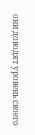они доводят уровень своего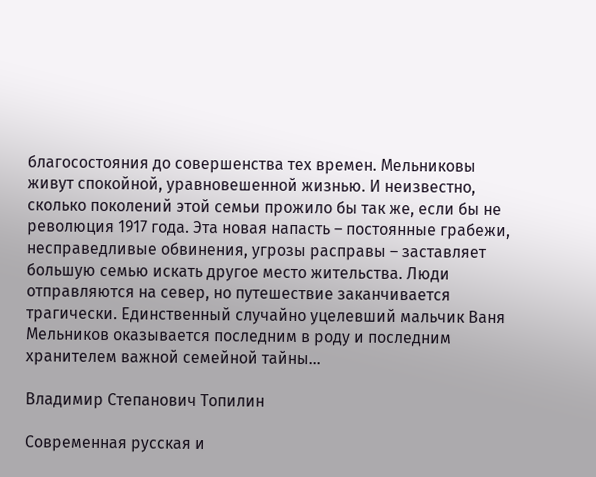благосостояния до совершенства тех времен. Мельниковы живут спокойной, уравновешенной жизнью. И неизвестно, сколько поколений этой семьи прожило бы так же, если бы не революция 1917 года. Эта новая напасть – постоянные грабежи, несправедливые обвинения, угрозы расправы – заставляет большую семью искать другое место жительства. Люди отправляются на север, но путешествие заканчивается трагически. Единственный случайно уцелевший мальчик Ваня Мельников оказывается последним в роду и последним хранителем важной семейной тайны…

Владимир Степанович Топилин

Современная русская и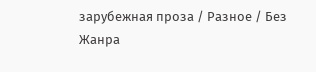зарубежная проза / Разное / Без Жанра